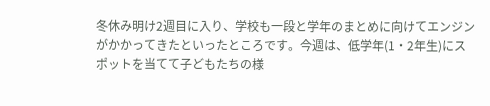冬休み明け2週目に入り、学校も一段と学年のまとめに向けてエンジンがかかってきたといったところです。今週は、低学年(1・2年生)にスポットを当てて子どもたちの様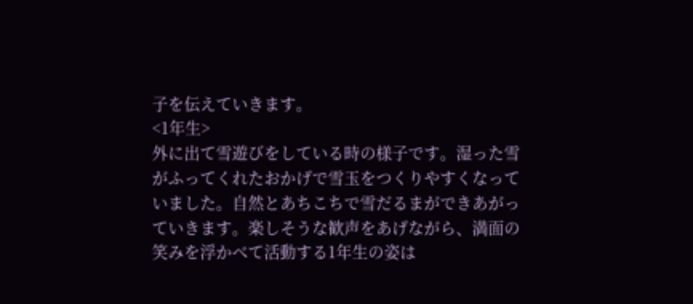子を伝えていきます。
<1年生>
外に出て雪遊びをしている時の様子です。湿った雪がふってくれたおかげで雪玉をつくりやすくなっていました。自然とあちこちで雪だるまができあがっていきます。楽しそうな歓声をあげながら、満面の笑みを浮かべて活動する1年生の姿は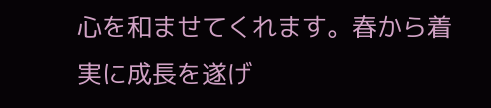心を和ませてくれます。春から着実に成長を遂げ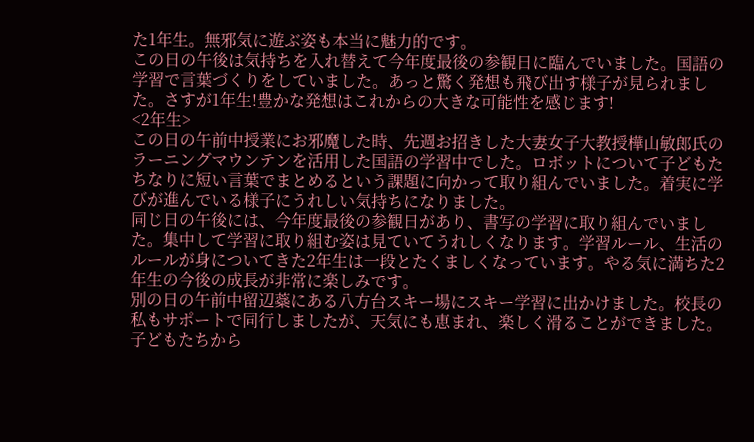た1年生。無邪気に遊ぶ姿も本当に魅力的です。
この日の午後は気持ちを入れ替えて今年度最後の参観日に臨んでいました。国語の学習で言葉づくりをしていました。あっと驚く発想も飛び出す様子が見られました。さすが1年生!豊かな発想はこれからの大きな可能性を感じます!
<2年生>
この日の午前中授業にお邪魔した時、先週お招きした大妻女子大教授樺山敏郎氏のラーニングマウンテンを活用した国語の学習中でした。ロボットについて子どもたちなりに短い言葉でまとめるという課題に向かって取り組んでいました。着実に学びが進んでいる様子にうれしい気持ちになりました。
同じ日の午後には、今年度最後の参観日があり、書写の学習に取り組んでいました。集中して学習に取り組む姿は見ていてうれしくなります。学習ルール、生活のルールが身についてきた2年生は一段とたくましくなっています。やる気に満ちた2年生の今後の成長が非常に楽しみです。
別の日の午前中留辺蘂にある八方台スキー場にスキー学習に出かけました。校長の私もサポートで同行しましたが、天気にも恵まれ、楽しく滑ることができました。子どもたちから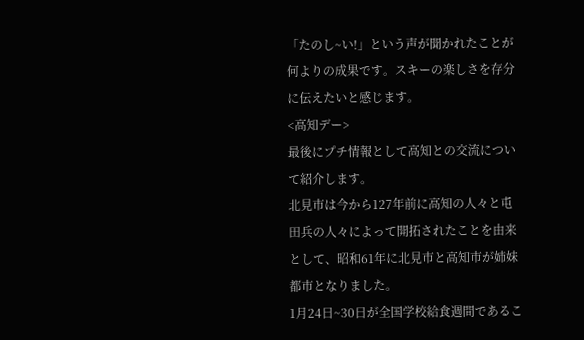「たのし~い!」という声が聞かれたことが何よりの成果です。スキーの楽しさを存分に伝えたいと感じます。
<高知デー>
最後にプチ情報として高知との交流について紹介します。
北見市は今から127年前に高知の人々と屯田兵の人々によって開拓されたことを由来として、昭和61年に北見市と高知市が姉妹都市となりました。
1月24日~30日が全国学校給食週間であるこ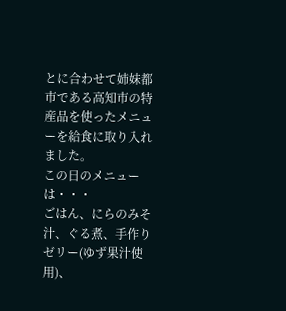とに合わせて姉妹都市である高知市の特産品を使ったメニューを給食に取り入れました。
この日のメニューは・・・
ごはん、にらのみそ汁、ぐる煮、手作りゼリー(ゆず果汁使用)、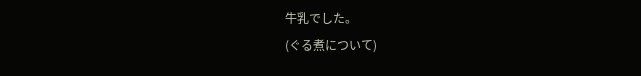牛乳でした。
(ぐる煮について)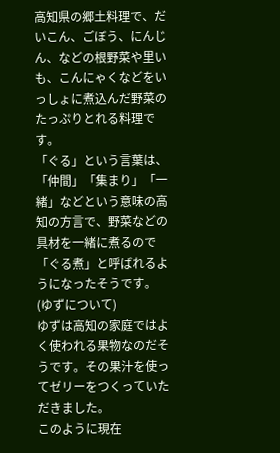高知県の郷土料理で、だいこん、ごぼう、にんじん、などの根野菜や里いも、こんにゃくなどをいっしょに煮込んだ野菜のたっぷりとれる料理です。
「ぐる」という言葉は、「仲間」「集まり」「一緒」などという意味の高知の方言で、野菜などの具材を一緒に煮るので「ぐる煮」と呼ばれるようになったそうです。
(ゆずについて)
ゆずは高知の家庭ではよく使われる果物なのだそうです。その果汁を使ってゼリーをつくっていただきました。
このように現在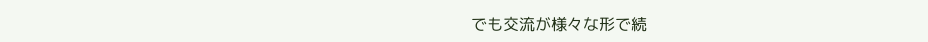でも交流が様々な形で続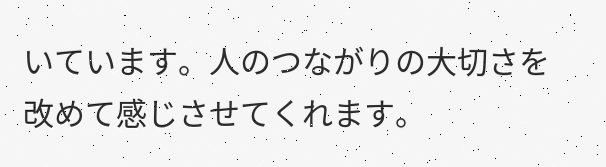いています。人のつながりの大切さを改めて感じさせてくれます。